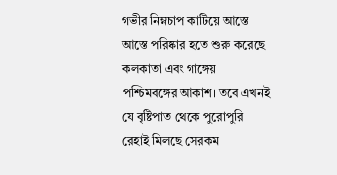গভীর নিম্নচাপ কাটিয়ে আস্তে আস্তে পরিষ্কার হতে শুরু করেছে কলকাতা এবং গাঙ্গেয় পশ্চিমবঙ্গের আকাশ। তবে এখনই যে বৃষ্টিপাত থেকে পুরোপুরি রেহাই মিলছে সেরকম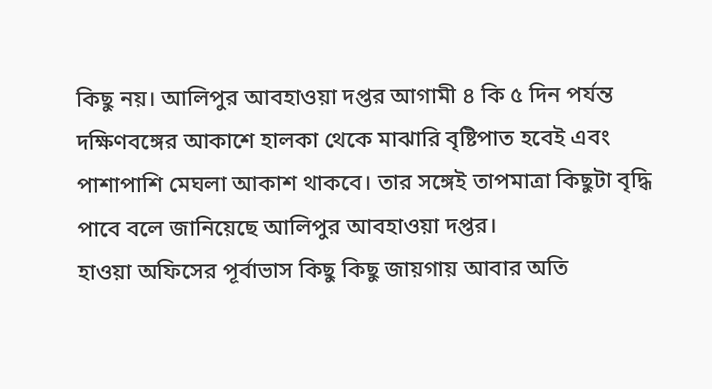কিছু নয়। আলিপুর আবহাওয়া দপ্তর আগামী ৪ কি ৫ দিন পর্যন্ত দক্ষিণবঙ্গের আকাশে হালকা থেকে মাঝারি বৃষ্টিপাত হবেই এবং পাশাপাশি মেঘলা আকাশ থাকবে। তার সঙ্গেই তাপমাত্রা কিছুটা বৃদ্ধি পাবে বলে জানিয়েছে আলিপুর আবহাওয়া দপ্তর।
হাওয়া অফিসের পূর্বাভাস কিছু কিছু জায়গায় আবার অতি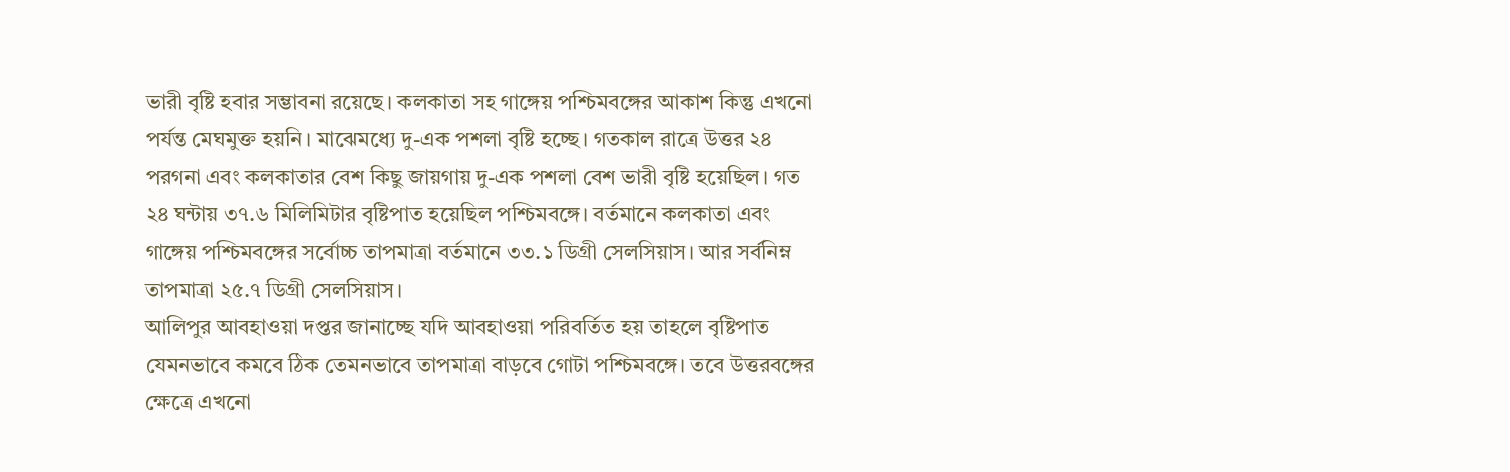ভারী বৃষ্টি হবার সম্ভাবনা রয়েছে। কলকাতা সহ গাঙ্গেয় পশ্চিমবঙ্গের আকাশ কিন্তু এখনো পর্যন্ত মেঘমুক্ত হয়নি। মাঝেমধ্যে দু-এক পশলা বৃষ্টি হচ্ছে। গতকাল রাত্রে উত্তর ২৪ পরগনা এবং কলকাতার বেশ কিছু জায়গায় দু-এক পশলা বেশ ভারী বৃষ্টি হয়েছিল। গত ২৪ ঘন্টায় ৩৭.৬ মিলিমিটার বৃষ্টিপাত হয়েছিল পশ্চিমবঙ্গে। বর্তমানে কলকাতা এবং গাঙ্গেয় পশ্চিমবঙ্গের সর্বোচ্চ তাপমাত্রা বর্তমানে ৩৩.১ ডিগ্রী সেলসিয়াস। আর সর্বনিম্ন তাপমাত্রা ২৫.৭ ডিগ্রী সেলসিয়াস।
আলিপুর আবহাওয়া দপ্তর জানাচ্ছে যদি আবহাওয়া পরিবর্তিত হয় তাহলে বৃষ্টিপাত যেমনভাবে কমবে ঠিক তেমনভাবে তাপমাত্রা বাড়বে গোটা পশ্চিমবঙ্গে। তবে উত্তরবঙ্গের ক্ষেত্রে এখনো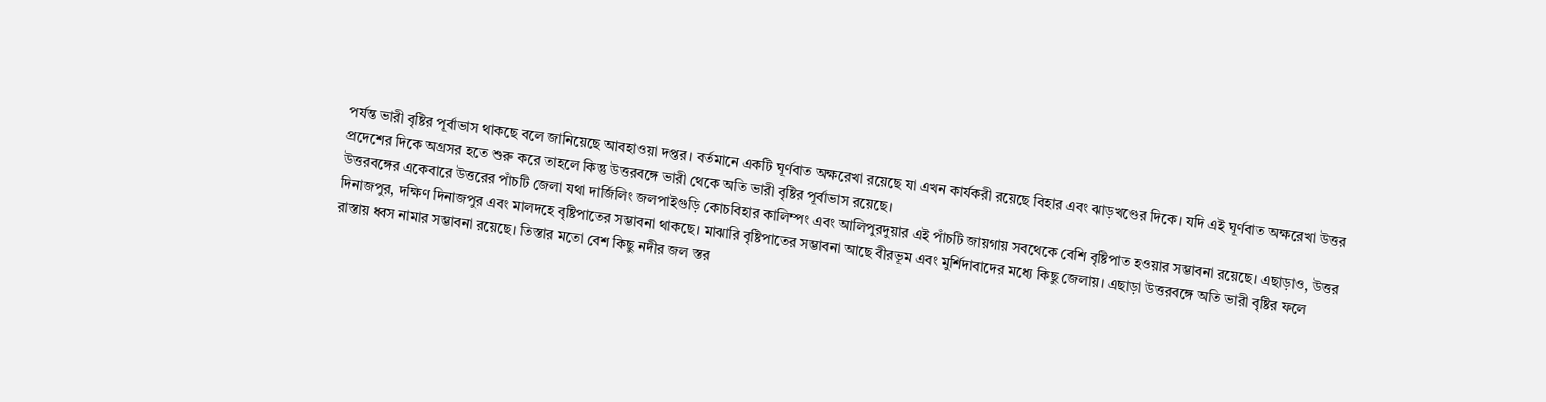পর্যন্ত ভারী বৃষ্টির পূর্বাভাস থাকছে বলে জানিয়েছে আবহাওয়া দপ্তর। বর্তমানে একটি ঘূর্ণবাত অক্ষরেখা রয়েছে যা এখন কার্যকরী রয়েছে বিহার এবং ঝাড়খণ্ডের দিকে। যদি এই ঘূর্ণবাত অক্ষরেখা উত্তর প্রদেশের দিকে অগ্রসর হতে শুরু করে তাহলে কিন্তু উত্তরবঙ্গে ভারী থেকে অতি ভারী বৃষ্টির পূর্বাভাস রয়েছে।
উত্তরবঙ্গের একেবারে উত্তরের পাঁচটি জেলা যথা দার্জিলিং জলপাইগুড়ি কোচবিহার কালিম্পং এবং আলিপুরদুয়ার এই পাঁচটি জায়গায় সবথেকে বেশি বৃষ্টিপাত হওয়ার সম্ভাবনা রয়েছে। এছাড়াও, উত্তর দিনাজপুর, দক্ষিণ দিনাজপুর এবং মালদহে বৃষ্টিপাতের সম্ভাবনা থাকছে। মাঝারি বৃষ্টিপাতের সম্ভাবনা আছে বীরভূম এবং মুর্শিদাবাদের মধ্যে কিছু জেলায়। এছাড়া উত্তরবঙ্গে অতি ভারী বৃষ্টির ফলে রাস্তায় ধ্বস নামার সম্ভাবনা রয়েছে। তিস্তার মতো বেশ কিছু নদীর জল স্তর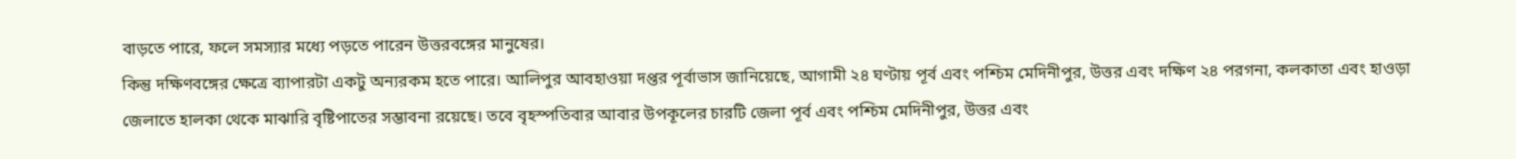বাড়তে পারে, ফলে সমস্যার মধ্যে পড়তে পারেন উত্তরবঙ্গের মানুষের।
কিন্তু দক্ষিণবঙ্গের ক্ষেত্রে ব্যাপারটা একটু অন্যরকম হতে পারে। আলিপুর আবহাওয়া দপ্তর পূর্বাভাস জানিয়েছে, আগামী ২৪ ঘণ্টায় পূর্ব এবং পশ্চিম মেদিনীপুর, উত্তর এবং দক্ষিণ ২৪ পরগনা, কলকাতা এবং হাওড়া জেলাতে হালকা থেকে মাঝারি বৃষ্টিপাতের সম্ভাবনা রয়েছে। তবে বৃহস্পতিবার আবার উপকূলের চারটি জেলা পূর্ব এবং পশ্চিম মেদিনীপুর, উত্তর এবং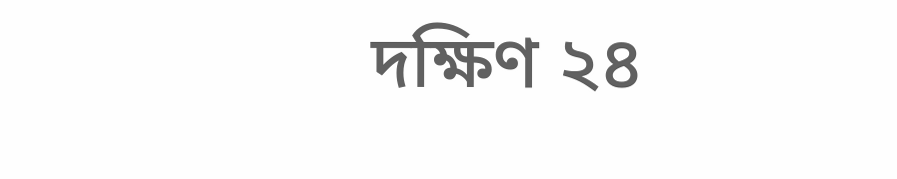দক্ষিণ ২৪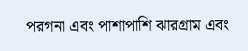পরগনা এবং পাশাপাশি ঝারগ্রাম এবং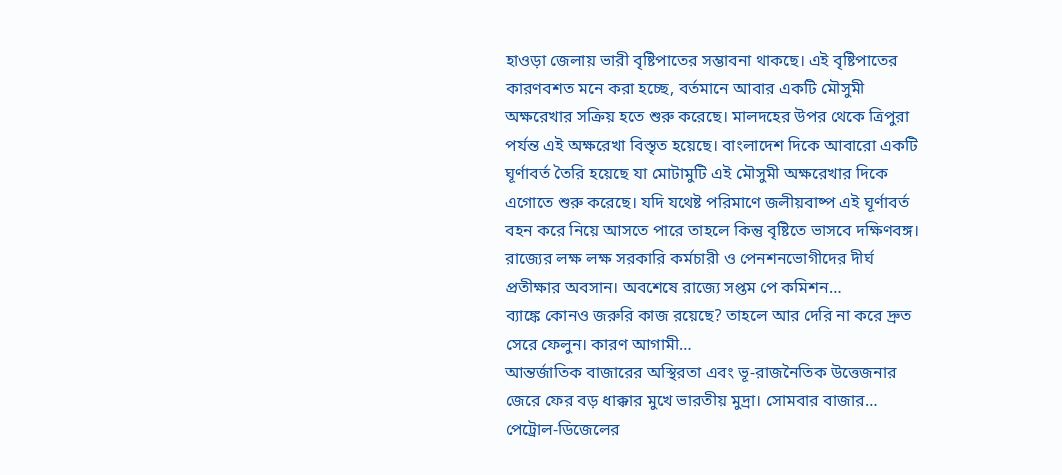হাওড়া জেলায় ভারী বৃষ্টিপাতের সম্ভাবনা থাকছে। এই বৃষ্টিপাতের কারণবশত মনে করা হচ্ছে, বর্তমানে আবার একটি মৌসুমী অক্ষরেখার সক্রিয় হতে শুরু করেছে। মালদহের উপর থেকে ত্রিপুরা পর্যন্ত এই অক্ষরেখা বিস্তৃত হয়েছে। বাংলাদেশ দিকে আবারো একটি ঘূর্ণাবর্ত তৈরি হয়েছে যা মোটামুটি এই মৌসুমী অক্ষরেখার দিকে এগোতে শুরু করেছে। যদি যথেষ্ট পরিমাণে জলীয়বাষ্প এই ঘূর্ণাবর্ত বহন করে নিয়ে আসতে পারে তাহলে কিন্তু বৃষ্টিতে ভাসবে দক্ষিণবঙ্গ।
রাজ্যের লক্ষ লক্ষ সরকারি কর্মচারী ও পেনশনভোগীদের দীর্ঘ প্রতীক্ষার অবসান। অবশেষে রাজ্যে সপ্তম পে কমিশন…
ব্যাঙ্কে কোনও জরুরি কাজ রয়েছে? তাহলে আর দেরি না করে দ্রুত সেরে ফেলুন। কারণ আগামী…
আন্তর্জাতিক বাজারের অস্থিরতা এবং ভূ-রাজনৈতিক উত্তেজনার জেরে ফের বড় ধাক্কার মুখে ভারতীয় মুদ্রা। সোমবার বাজার…
পেট্রোল-ডিজেলের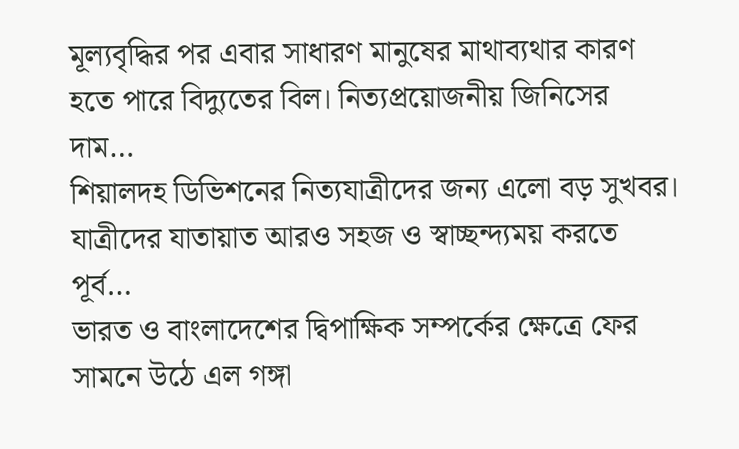মূল্যবৃদ্ধির পর এবার সাধারণ মানুষের মাথাব্যথার কারণ হতে পারে বিদ্যুতের বিল। নিত্যপ্রয়োজনীয় জিনিসের দাম…
শিয়ালদহ ডিভিশনের নিত্যযাত্রীদের জন্য এলো বড় সুখবর। যাত্রীদের যাতায়াত আরও সহজ ও স্বাচ্ছন্দ্যময় করতে পূর্ব…
ভারত ও বাংলাদেশের দ্বিপাক্ষিক সম্পর্কের ক্ষেত্রে ফের সামনে উঠে এল গঙ্গা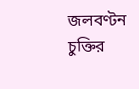জলবণ্টন চুক্তির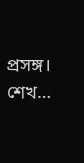প্রসঙ্গ। শেখ…